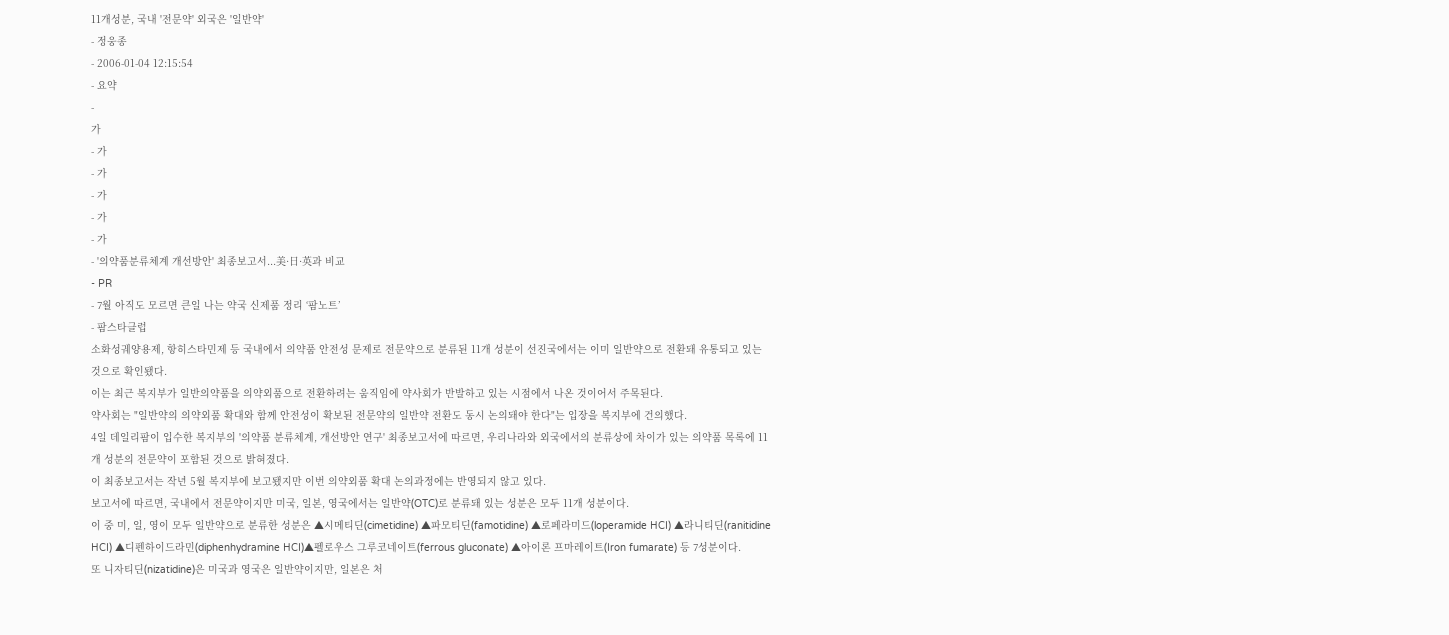11개성분, 국내 '전문약' 외국은 '일반약'
- 정웅종
- 2006-01-04 12:15:54
- 요약
-
가
- 가
- 가
- 가
- 가
- 가
- '의약품분류체계 개선방안' 최종보고서...美·日·英과 비교
- PR
- 7월 아직도 모르면 큰일 나는 약국 신제품 정리 ‘팜노트’
- 팜스타클럽
소화성궤양용제, 항히스타민제 등 국내에서 의약품 안전성 문제로 전문약으로 분류된 11개 성분이 선진국에서는 이미 일반약으로 전환돼 유통되고 있는 것으로 확인됐다.
이는 최근 복지부가 일반의약품을 의약외품으로 전환하려는 움직임에 약사회가 반발하고 있는 시점에서 나온 것이어서 주목된다.
약사회는 "일반약의 의약외품 확대와 함께 안전성이 확보된 전문약의 일반약 전환도 동시 논의돼야 한다"는 입장을 복지부에 건의했다.
4일 데일리팜이 입수한 복지부의 '의약품 분류체계, 개선방안 연구' 최종보고서에 따르면, 우리나라와 외국에서의 분류상에 차이가 있는 의약품 목록에 11개 성분의 전문약이 포함된 것으로 밝혀졌다.
이 최종보고서는 작년 5월 복지부에 보고됐지만 이번 의약외품 확대 논의과정에는 반영되지 않고 있다.
보고서에 따르면, 국내에서 전문약이지만 미국, 일본, 영국에서는 일반약(OTC)로 분류돼 있는 성분은 모두 11개 성분이다.
이 중 미, 일, 영이 모두 일반약으로 분류한 성분은 ▲시메티딘(cimetidine) ▲파모티딘(famotidine) ▲로페라미드(loperamide HCI) ▲라니티딘(ranitidine HCI) ▲디펜하이드라민(diphenhydramine HCI)▲펠로우스 그루코네이트(ferrous gluconate) ▲아이론 프마레이트(Iron fumarate) 등 7성분이다.
또 니자티딘(nizatidine)은 미국과 영국은 일반약이지만, 일본은 처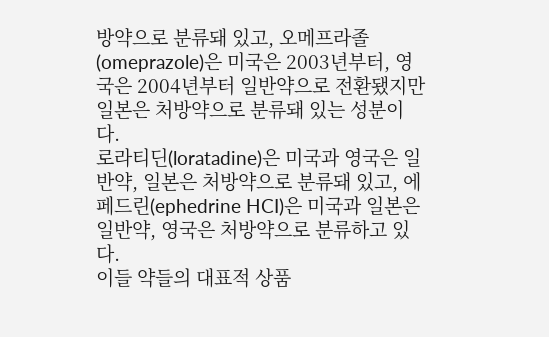방약으로 분류돼 있고, 오메프라졸(omeprazole)은 미국은 2003년부터, 영국은 2004년부터 일반약으로 전환됐지만 일본은 처방약으로 분류돼 있는 성분이다.
로라티딘(loratadine)은 미국과 영국은 일반약, 일본은 처방약으로 분류돼 있고, 에페드린(ephedrine HCI)은 미국과 일본은 일반약, 영국은 처방약으로 분류하고 있다.
이들 약들의 대표적 상품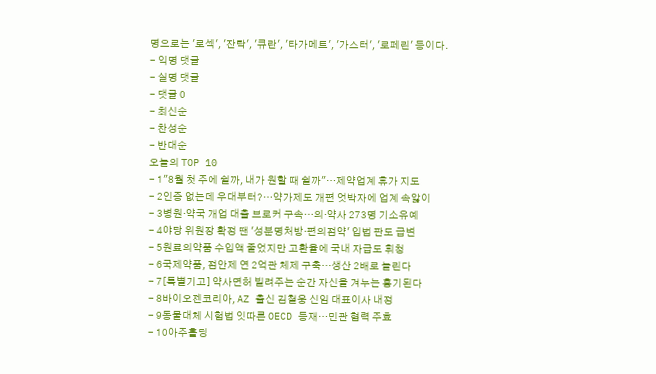명으로는 '로섹', '잔탁', '큐란', '타가메트', '가스터', '로페린' 등이다.
- 익명 댓글
- 실명 댓글
- 댓글 0
- 최신순
- 찬성순
- 반대순
오늘의 TOP 10
- 1"8월 첫 주에 쉴까, 내가 원할 때 쉴까"…제약업계 휴가 지도
- 2인증 없는데 우대부터?…약가제도 개편 엇박자에 업계 속앓이
- 3병원·약국 개업 대출 브로커 구속…의·약사 273명 기소유예
- 4야당 위원장 확정 땐 '성분명처방·편의점약' 입법 판도 급변
- 5원료의약품 수입액 줄었지만 고환율에 국내 자급도 휘청
- 6국제약품, 점안제 연 2억관 체제 구축…생산 2배로 늘린다
- 7[특별기고] 약사면허 빌려주는 순간 자신을 겨누는 흉기된다
- 8바이오젠코리아, AZ 출신 김철웅 신임 대표이사 내정
- 9동물대체 시험법 잇따른 OECD 등재…민관 협력 주효
- 10아주홀딩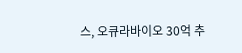스, 오큐라바이오 30억 추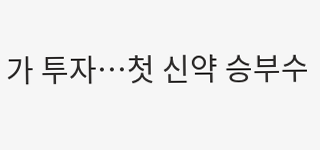가 투자…첫 신약 승부수